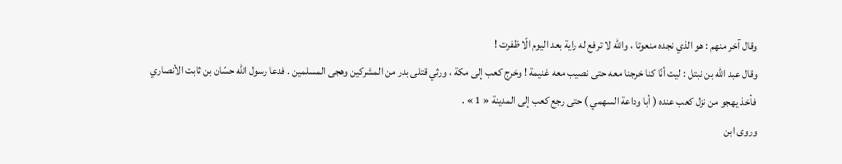وقال آخر منهم : هو الذي نجده منعوتا ، واللّه لا ترفع له راية بعد اليوم الّا ظفرت !
وقال عبد اللّه بن نبتل : ليت أنّا كنا خرجنا معه حتى نصيب معه غنيمة ! وخرج كعب إلى مكة ، ورثي قتلى بدر من المشركين وهجى المسلمين . فدعا رسول اللّه حسّان بن ثابت الأنصاري فأخذ يهجو من نزل كعب عنده ( أبا وداعة السهمي ) حتى رجع كعب إلى المدينة « 1 » .
وروى ابن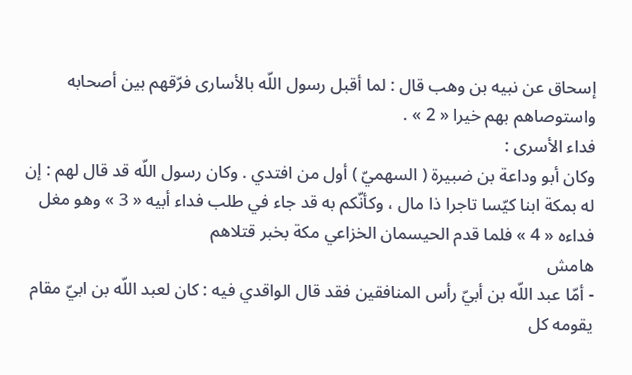إسحاق عن نبيه بن وهب قال : لما أقبل رسول اللّه بالأسارى فرّقهم بين أصحابه واستوصاهم بهم خيرا « 2 » .
فداء الأسرى :
وكان أبو وداعة بن ضبيرة ( السهميّ ) أول من افتدي . وكان رسول اللّه قد قال لهم : إن له بمكة ابنا كيّسا تاجرا ذا مال ، وكأنّكم به قد جاء في طلب فداء أبيه « 3 » وهو مغل فداءه « 4 » فلما قدم الحيسمان الخزاعي مكة بخبر قتلاهم
هامش
- أمّا عبد اللّه بن أبيّ رأس المنافقين فقد قال الواقدي فيه : كان لعبد اللّه بن ابيّ مقام يقومه كل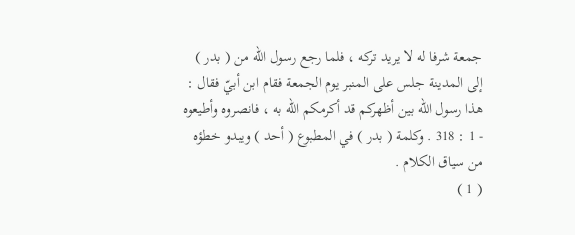جمعة شرفا له لا يريد تركه ، فلما رجع رسول اللّه من ( بدر ) إلى المدينة جلس على المنبر يوم الجمعة فقام ابن أبيّ فقال : هذا رسول اللّه بين أظهركم قد أكرمكم اللّه به ، فانصروه وأطيعوه - 1 : 318 . وكلمة ( بدر ) في المطبوع ( أحد ) ويبدو خطؤه من سياق الكلام .
( 1 )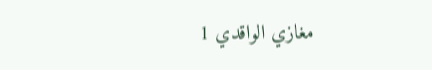مغازي الواقدي 1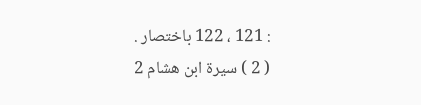: 121 ، 122 باختصار .
( 2 ) سيرة ابن هشام 2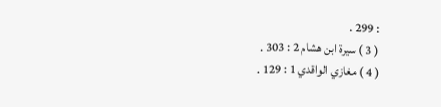: 299 .
( 3 ) سيرة ابن هشام 2 : 303 .
( 4 ) مغازي الواقدي 1 : 129 .